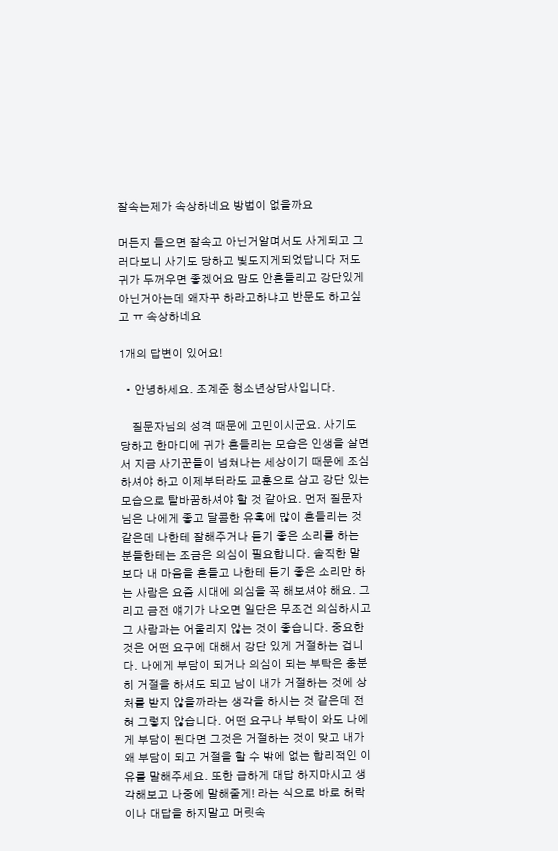잘속는제가 속상하네요 방법이 없을까요

머든지 들으면 잘속고 아닌거알며서도 사게되고 그러다보니 사기도 당하고 빛도지게되었답니다 저도 귀가 두꺼우면 좋겠어요 맘도 안흔들리고 강단있게 아닌거아는데 왜자꾸 하라고하냐고 반문도 하고싶고 ㅠ 속상하네요

1개의 답변이 있어요!

  • 안녕하세요. 조계준 청소년상담사입니다.

    질문자님의 성격 때문에 고민이시군요. 사기도 당하고 한마디에 귀가 흔들리는 모습은 인생을 살면서 지금 사기꾼들이 넘쳐나는 세상이기 때문에 조심하셔야 하고 이제부터라도 교훈으로 삼고 강단 있는 모습으로 탈바꿈하셔야 할 것 같아요. 먼저 질문자님은 나에게 좋고 달콤한 유혹에 많이 흔들리는 것 같은데 나한테 잘해주거나 듣기 좋은 소리를 하는 분들한테는 조금은 의심이 필요합니다. 솔직한 말보다 내 마음을 흔들고 나한테 듣기 좋은 소리만 하는 사람은 요즘 시대에 의심을 꼭 해보셔야 해요. 그리고 금전 얘기가 나오면 일단은 무조건 의심하시고 그 사람과는 어울리지 않는 것이 좋습니다. 중요한 것은 어떤 요구에 대해서 강단 있게 거절하는 겁니다. 나에게 부담이 되거나 의심이 되는 부탁은 충분히 거절을 하셔도 되고 남이 내가 거절하는 것에 상처를 받지 않을까라는 생각을 하시는 것 같은데 전혀 그렇지 않습니다. 어떤 요구나 부탁이 와도 나에게 부담이 된다면 그것은 거절하는 것이 맞고 내가 왜 부담이 되고 거절을 할 수 밖에 없는 합리적인 이유를 말해주세요. 또한 급하게 대답 하지마시고 생각해보고 나중에 말해줄게! 라는 식으로 바로 허락이나 대답을 하지말고 머릿속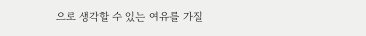으로 생각할 수 있는 여유를 가질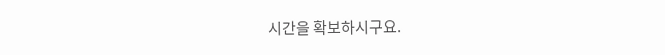시간을 확보하시구요.